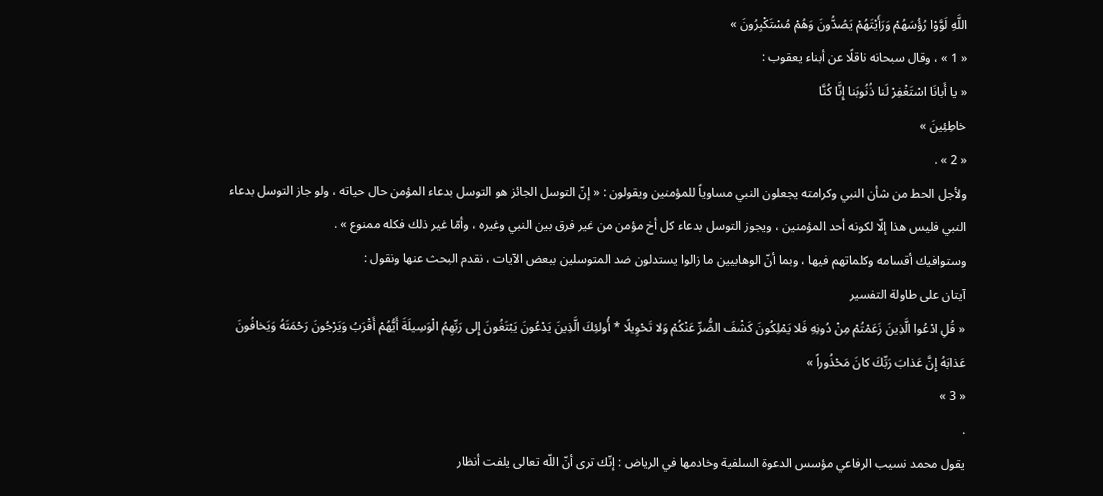اللَّهِ لَوَّوْا رُؤُسَهُمْ وَرَأَيْتَهُمْ يَصُدُّونَ وَهُمْ مُسْتَكْبِرُونَ »
« 1 » ، وقال سبحانه ناقلًا عن أبناء يعقوب :
« يا أَبانَا اسْتَغْفِرْ لَنا ذُنُوبَنا إِنَّا كُنَّا
خاطِئِينَ »
« 2 » .
ولأجل الحط من شأن النبي وكرامته يجعلون النبي مساوياً للمؤمنين ويقولون : « إنّ التوسل الجائز هو التوسل بدعاء المؤمن حال حياته ، ولو جاز التوسل بدعاء النبي فليس هذا إلّا لكونه أحد المؤمنين ، ويجوز التوسل بدعاء كل أخ مؤمن من غير فرق بين النبي وغيره ، وأمّا غير ذلك فكله ممنوع » .
وستوافيك أقسامه وكلماتهم فيها ، وبما أنّ الوهابيين ما زالوا يستدلون ضد المتوسلين ببعض الآيات ، نقدم البحث عنها ونقول :
آيتان على طاولة التفسير
« قُلِ ادْعُوا الَّذِينَ زَعَمْتُمْ مِنْ دُونِهِ فَلا يَمْلِكُونَ كَشْفَ الضُّرِّ عَنْكُمْ وَلا تَحْوِيلًا * أُولئِكَ الَّذِينَ يَدْعُونَ يَبْتَغُونَ إِلى رَبِّهِمُ الْوَسِيلَةَ أَيُّهُمْ أَقْرَبُ وَيَرْجُونَ رَحْمَتَهُ وَيَخافُونَ عَذابَهُ إِنَّ عَذابَ رَبِّكَ كانَ مَحْذُوراً »
« 3 »
.
يقول محمد نسيب الرفاعي مؤسس الدعوة السلفية وخادمها في الرياض : إنّك ترى أنّ اللّه تعالى يلفت أنظار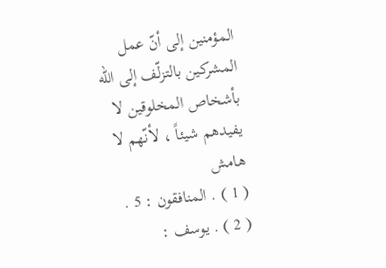المؤمنين إلى أنّ عمل المشركين بالتزلّف إلى اللّه بأشخاص المخلوقين لا يفيدهم شيئاً ، لأنّهم لا
هامش
( 1 ) . المنافقون : 5 .
( 2 ) . يوسف :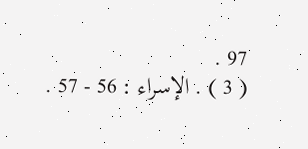97 .
( 3 ) . الإسراء : 56 - 57 .